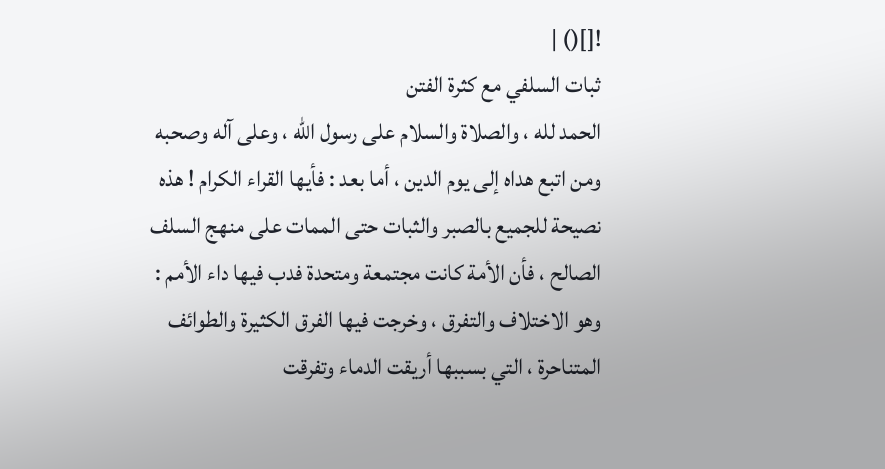![]() |
ثبات السلفي مع كثرة الفتن
الحمد لله ، والصلاة والسلام على رسول الله ، وعلى آله وصحبه ومن اتبع هداه إلى يوم الدين ، أما بعد : فأيها القراء الكرام ! هذه نصيحة للجميع بالصبر والثبات حتى الممات على منهج السلف الصالح ، فأن الأمة كانت مجتمعة ومتحدة فدب فيها داء الأمم : وهو الاختلاف والتفرق ، وخرجت فيها الفرق الكثيرة والطوائف المتناحرة ، التي بسببها أريقت الدماء وتفرقت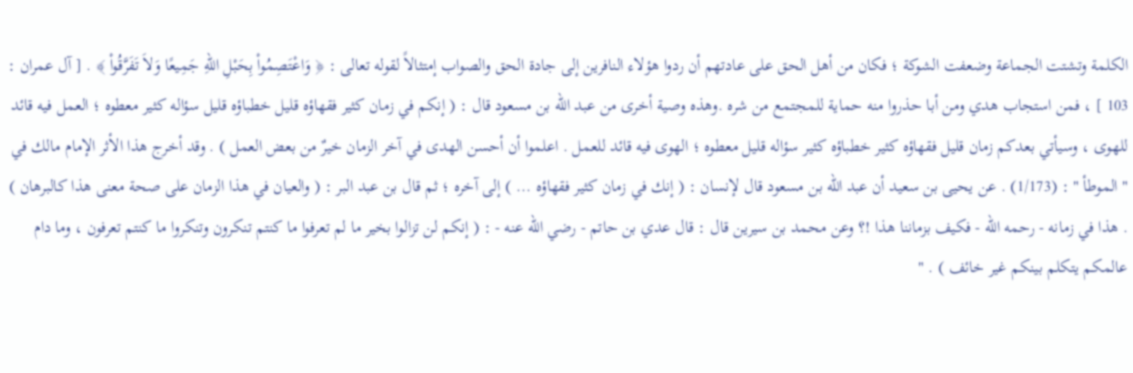الكلمة وتشتت الجماعة وضعفت الشوكة ؛ فكان من أهل الحق على عادتهم أن ردوا هؤلاء النافرين إلى جادة الحق والصواب إمتثالاً لقوله تعالى : ﴿ وَاعْتَصِمُواْ بِحَبْلِ اللهِ جَمِيعًا وَلاَ تَفَرَّقُواْ ﴾ . [ آل عمران : 103 ] ، فمن استجاب هدي ومن أبا حذروا منه حماية للمجتمع من شره .وهذه وصية أخرى من عبد الله بن مسعود قال : ( إنكم في زمان كثير فقهاؤه قليل خطباؤه قليل سؤاله كثير معطوه ؛ العمل فيه قائد للهوى ، وسيأتي بعدكم زمان قليل فقهاؤه كثير خطباؤه كثير سؤاله قليل معطوه ؛ الهوى فيه قائد للعمل . اعلموا أن أحسن الهدى في آخر الزمان خيرٌ من بعض العمل ) . وقد أخرج هذا الأثر الإمام مالك في " الموطأ " : (1/173) . عن يحيى بن سعيد أن عبد الله بن مسعود قال لإنسان : ( إنك في زمان كثير فقهاؤه ... ) إلى آخره ؛ ثم قال بن عبد البر : ( والعيان في هذا الزمان على صحة معنى هذا كالبرهان ) . هذا في زمانه - رحمه الله - فكيف بزماننا هذا !؟ وعن محمد بن سيرين قال : قال عدي بن حاتم - رضي الله عنه - : ( إنكم لن تزالوا بخير ما لم تعرفوا ما كنتم تنكرون وتنكروا ما كنتم تعرفون ، وما دام عالمكم يتكلم بينكم غير خائف ) . "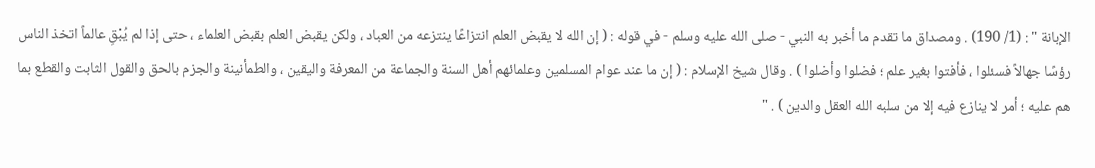الإبانة " : (1/ 190) . ومصداق ما تقدم ما أخبر به النبي - صلى الله عليه وسلم - في قوله : ( إن الله لا يقبض العلم انتزاعًا ينتزعه من العباد ، ولكن يقبض العلم بقبض العلماء ، حتى إذا لم يُبْقِ عالماً اتخذ الناس رؤسًا جهالاً فسئلوا ، فأفتوا بغير علم ؛ فضلوا وأضلوا ) . وقال شيخ الإسلام : ( إن ما عند عوام المسلمين وعلمائهم أهل السنة والجماعة من المعرفة واليقين ، والطمأنينة والجزم بالحق والقول الثابت والقطع بما هم عليه ؛ أمر لا ينازع فيه إلا من سلبه الله العقل والدين ) . "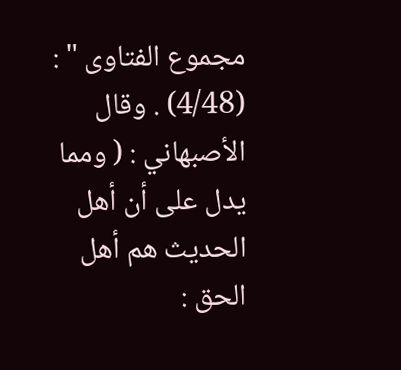مجموع الفتاوى " : (4/48) . وقال الأصبهاني : ( ومما يدل على أن أهل الحديث هم أهل الحق :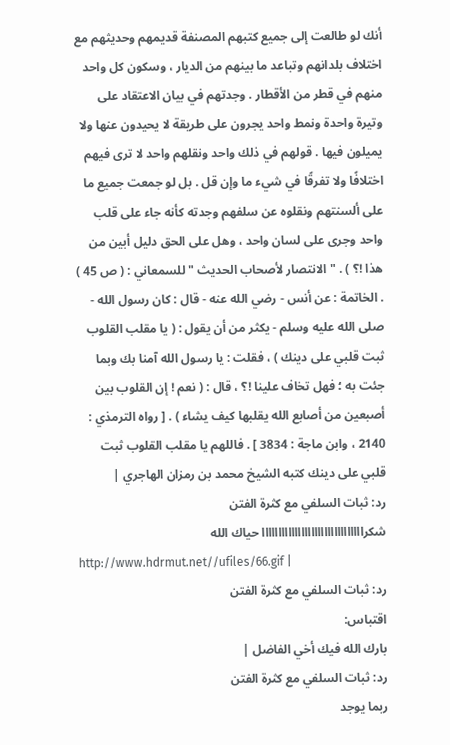أنك لو طالعت إلى جميع كتبهم المصنفة قديمهم وحديثهم مع اختلاف بلدانهم وتباعد ما بينهم من الديار ، وسكون كل واحد منهم في قطر من الأقطار . وجدتهم في بيان الاعتقاد على وتيرة واحدة ونمط واحد يجرون على طريقة لا يحيدون عنها ولا يميلون فيها . قولهم في ذلك واحد ونقلهم واحد لا ترى فيهم اختلافًا ولا تفرقًا في شيء ما وإن قل . بل لو جمعت جميع ما على ألسنتهم ونقلوه عن سلفهم وجدته كأنه جاء على قلب واحد وجرى على لسان واحد ، وهل على الحق دليل أبين من هذا !؟ ) . " الانتصار لأصحاب الحديث " للسمعاني : ( ص 45 ) . الخاتمة : عن أنس - رضي الله عنه - قال : كان رسول الله - صلى الله عليه وسلم - يكثر من أن يقول : ( يا مقلب القلوب ثبت قلبي على دينك ) ، فقلت : يا رسول الله آمنا بك وبما جئت به ؛ فهل تخاف علينا !؟ ، قال : ( نعم ! إن القلوب بين أصبعين من أصابع الله يقلبها كيف يشاء ) . [ رواه الترمذي : 2140 ، وابن ماجة : 3834 ] . فاللهم يا مقلب القلوب ثبت قلبي على دينك كتبه الشيخ محمد بن رمزان الهاجري |
رد: ثبات السلفي مع كثرة الفتن
شكرااااااااااااااااااااااااااااااا حياك الله
http://www.hdrmut.net//ufiles/66.gif |
رد: ثبات السلفي مع كثرة الفتن
اقتباس:
بارك الله فيك أخي الفاضل |
رد: ثبات السلفي مع كثرة الفتن
ربما يوجد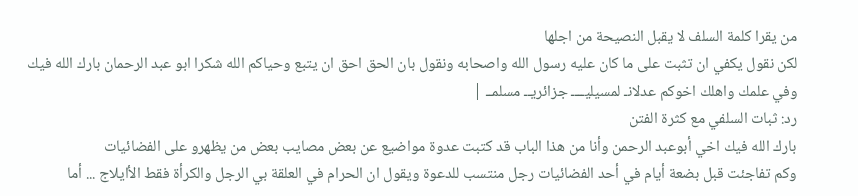من يقرا كلمة السلف لا يقبل النصيحة من اجلها
لكن نقول يكفي ان تثبت على ما كان عليه رسول الله واصحابه ونقول بان الحق احق ان يتبع وحياكم الله شكرا ابو عبد الرحمان بارك الله فيك وفي علمك واهلك اخوكم عدلانـ لمسيليــــ جزائريــ مسلمــ |
رد: ثبات السلفي مع كثرة الفتن
بارك الله فيك اخي أبوعبد الرحمن وأنا من هذا الباب قد كتبت عدوة مواضيع عن بعض مصايب بعض من يظهرو على الفضائيات
وكم تفاجئت قبل بضعة أيام في أحد الفضائيات رجل منتسب للدعوة ويقول ان الحرام في العلقة بي الرجل والكرأة فقط الأايلاج ... أما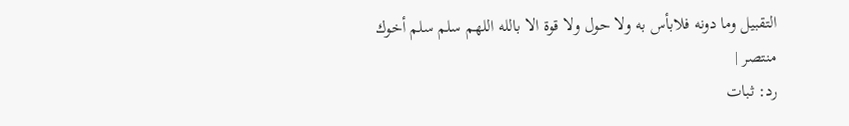التقبيل وما دونه فلابأس به ولا حول ولا قوة الا بالله اللهم سلم سلم أخوك منتصر |
رد: ثبات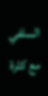السلفي مع كثرة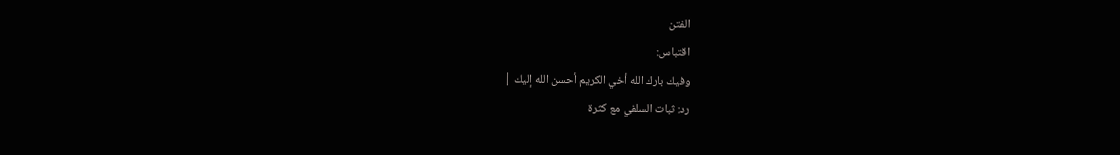الفتن
اقتباس:
وفيك بارك الله أخي الكريم أحسن الله إليك |
رد: ثبات السلفي مع كثرة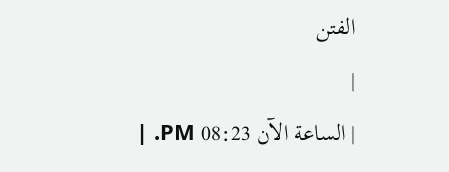الفتن
|
| الساعة الآن 08:23 PM. |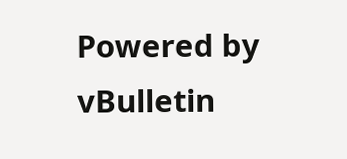Powered by vBulletin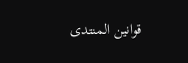قوانين المنتدى